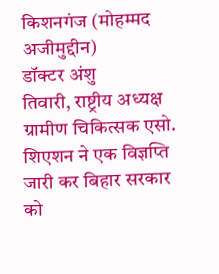किशनगंज (मोहम्मद अजीमुद्दीन)
डॉक्टर अंशु
तिवारी, राष्ट्रीय अध्यक्ष ग्रामीण चिकित्सक एसो.
शिएशन ने एक विज्ञप्ति जारी कर बिहार सरकार
को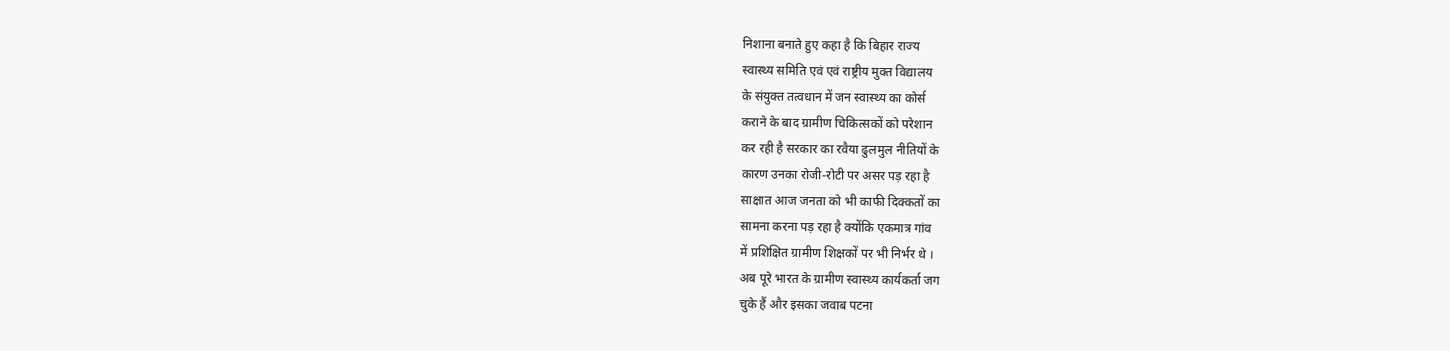निशाना बनाते हुए कहा है कि बिहार राज्य
स्वास्थ्य समिति एवं एवं राष्ट्रीय मुक्त विद्यालय
के संयुक्त तत्वधान में जन स्वास्थ्य का कोर्स
कराने के बाद ग्रामीण चिकित्सकों को परेशान
कर रही है सरकार का रवैया ढुलमुल नीतियों के
कारण उनका रोजी-रोटी पर असर पड़ रहा है
साक्षात आज जनता को भी काफी दिक्कतों का
सामना करना पड़ रहा है क्योंकि एकमात्र गांव
में प्रशिक्षित ग्रामीण शिक्षकों पर भी निर्भर थे ।
अब पूरे भारत के ग्रामीण स्वास्थ्य कार्यकर्ता जग
चुके हैं और इसका जवाब पटना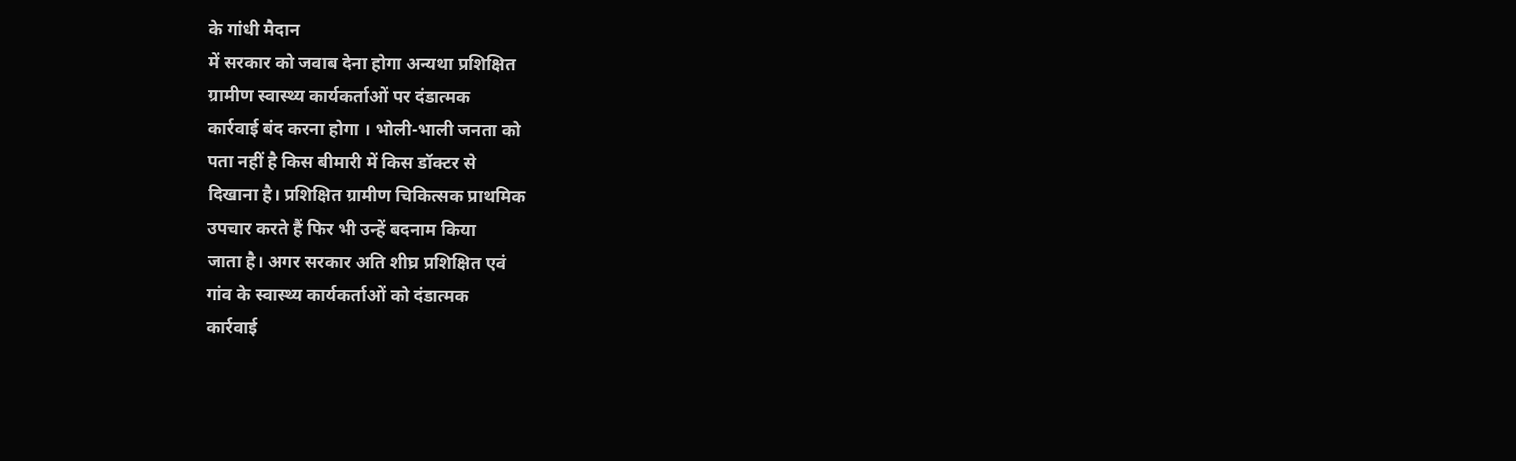के गांधी मैदान
में सरकार को जवाब देना होगा अन्यथा प्रशिक्षित
ग्रामीण स्वास्थ्य कार्यकर्ताओं पर दंडात्मक
कार्रवाई बंद करना होगा । भोली-भाली जनता को
पता नहीं है किस बीमारी में किस डॉक्टर से
दिखाना है। प्रशिक्षित ग्रामीण चिकित्सक प्राथमिक
उपचार करते हैं फिर भी उन्हें बदनाम किया
जाता है। अगर सरकार अति शीघ्र प्रशिक्षित एवं
गांव के स्वास्थ्य कार्यकर्ताओं को दंडात्मक
कार्रवाई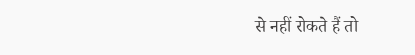से नहीं रोकते हैं तो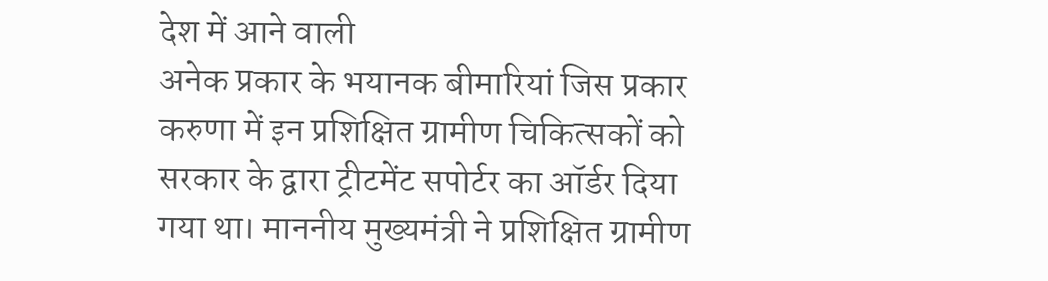देश में आने वाली
अनेक प्रकार के भयानक बीमारियां जिस प्रकार
करुणा में इन प्रशिक्षित ग्रामीण चिकित्सकों को
सरकार के द्वारा ट्रीटमेंट सपोर्टर का ऑर्डर दिया
गया था। माननीय मुख्यमंत्री ने प्रशिक्षित ग्रामीण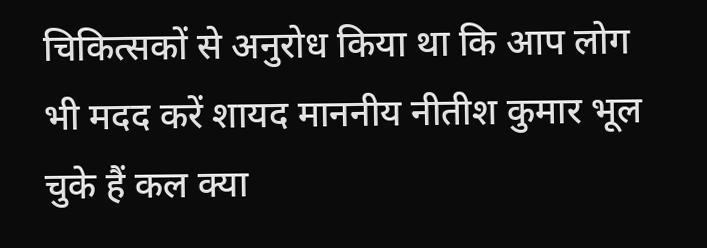चिकित्सकों से अनुरोध किया था कि आप लोग
भी मदद करें शायद माननीय नीतीश कुमार भूल
चुके हैं कल क्या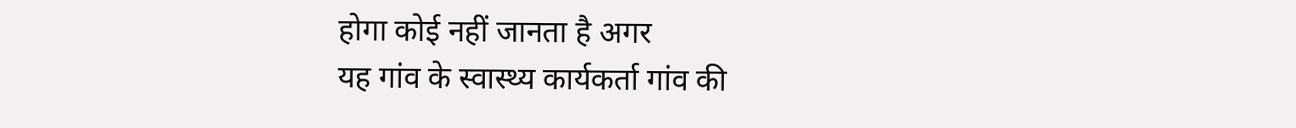होगा कोई नहीं जानता है अगर
यह गांव के स्वास्थ्य कार्यकर्ता गांव की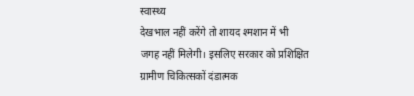स्वास्थ्य
देखभाल नहीं करेंगे तो शायद श्मशान में भी
जगह नहीं मिलेगी। इसलिए सरकार को प्रशिक्षित
ग्रामीण चिकित्सकों दंडात्मक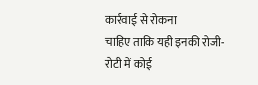कार्रवाई से रोकना
चाहिए ताकि यही इनकी रोजी-रोटी में कोई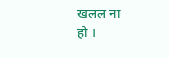खलल ना
हो ।